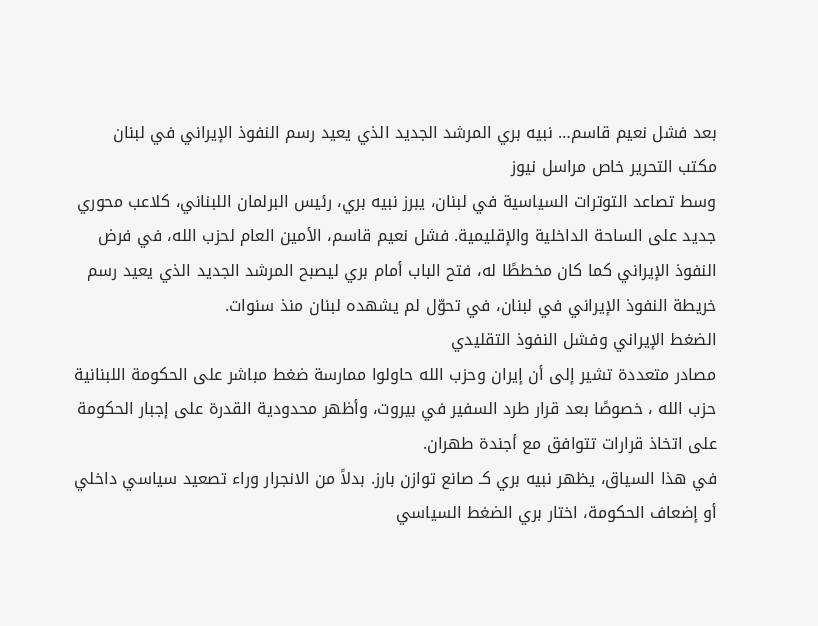بعد فشل نعيم قاسم… نبيه بري المرشد الجديد الذي يعيد رسم النفوذ الإيراني في لبنان
مكتب التحرير خاص مراسل نيوز
وسط تصاعد التوترات السياسية في لبنان، يبرز نبيه بري، رئيس البرلمان اللبناني، كلاعب محوري جديد على الساحة الداخلية والإقليمية. فشل نعيم قاسم، الأمين العام لحزب الله، في فرض النفوذ الإيراني كما كان مخططًا له، فتح الباب أمام بري ليصبح المرشد الجديد الذي يعيد رسم خريطة النفوذ الإيراني في لبنان، في تحوّل لم يشهده لبنان منذ سنوات.
الضغط الإيراني وفشل النفوذ التقليدي
مصادر متعددة تشير إلى أن إيران وحزب الله حاولوا ممارسة ضغط مباشر على الحكومة اللبنانية حزب الله ، خصوصًا بعد قرار طرد السفير في بيروت، وأظهر محدودية القدرة على إجبار الحكومة على اتخاذ قرارات تتوافق مع أجندة طهران.
في هذا السياق، يظهر نبيه بري كـ صانع توازن بارز. بدلاً من الانجرار وراء تصعيد سياسي داخلي أو إضعاف الحكومة، اختار بري الضغط السياسي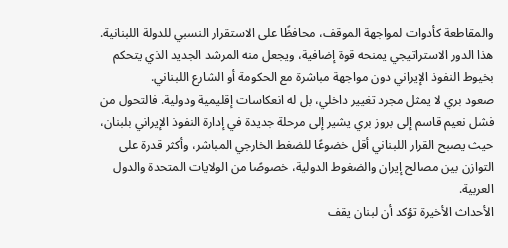والمقاطعة كأدوات لمواجهة الموقف، محافظًا على الاستقرار النسبي للدولة اللبنانية. هذا الدور الاستراتيجي يمنحه قوة إضافية، ويجعل منه المرشد الجديد الذي يتحكم بخيوط النفوذ الإيراني دون مواجهة مباشرة مع الحكومة أو الشارع اللبناني.
صعود بري لا يمثل مجرد تغيير داخلي، بل له انعكاسات إقليمية ودولية. فالتحول من فشل نعيم قاسم إلى بروز بري يشير إلى مرحلة جديدة في إدارة النفوذ الإيراني بلبنان، حيث يصبح القرار اللبناني أقل خضوعًا للضغط الخارجي المباشر، وأكثر قدرة على التوازن بين مصالح إيران والضغوط الدولية، خصوصًا من الولايات المتحدة والدول العربية.
الأحداث الأخيرة تؤكد أن لبنان يقف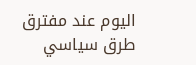اليوم عند مفترق طرق سياسي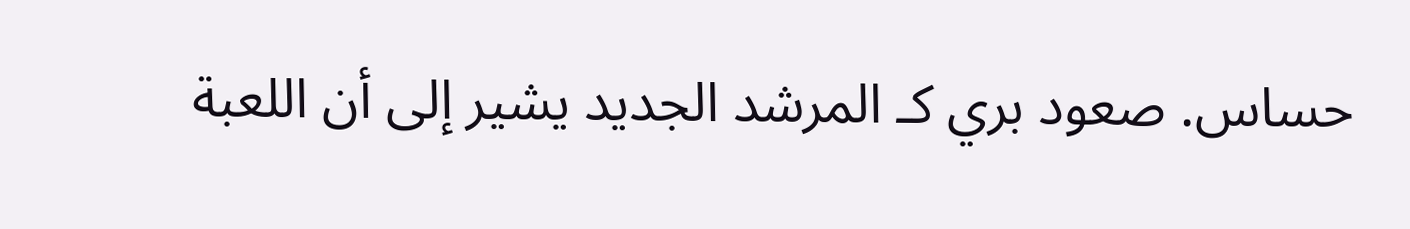حساس. صعود بري كـ المرشد الجديد يشير إلى أن اللعبة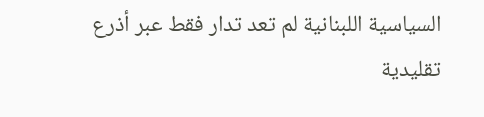السياسية اللبنانية لم تعد تدار فقط عبر أذرع تقليدية